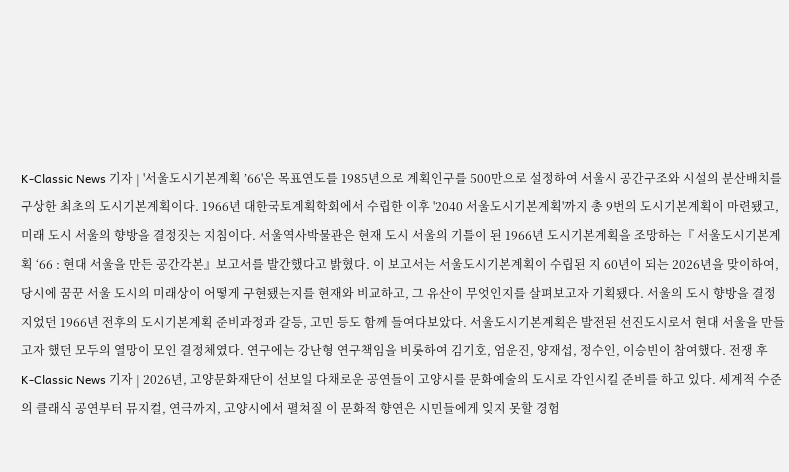K-Classic News 기자 | '서울도시기본계획 ’66'은 목표연도를 1985년으로 계획인구를 500만으로 설정하여 서울시 공간구조와 시설의 분산배치를 구상한 최초의 도시기본계획이다. 1966년 대한국토계획학회에서 수립한 이후 '2040 서울도시기본계획'까지 총 9번의 도시기본계획이 마련됐고, 미래 도시 서울의 향방을 결정짓는 지침이다. 서울역사박물관은 현재 도시 서울의 기틀이 된 1966년 도시기본계획을 조망하는『 서울도시기본계획 ‘66 : 현대 서울을 만든 공간각본』보고서를 발간했다고 밝혔다. 이 보고서는 서울도시기본계획이 수립된 지 60년이 되는 2026년을 맞이하여, 당시에 꿈꾼 서울 도시의 미래상이 어떻게 구현됐는지를 현재와 비교하고, 그 유산이 무엇인지를 살펴보고자 기획됐다. 서울의 도시 향방을 결정지었던 1966년 전후의 도시기본계획 준비과정과 갈등, 고민 등도 함께 들여다보았다. 서울도시기본계획은 발전된 선진도시로서 현대 서울을 만들고자 했던 모두의 열망이 모인 결정체였다. 연구에는 강난형 연구책임을 비롯하여 김기호, 엄운진, 양재섭, 정수인, 이승빈이 참여했다. 전쟁 후
K-Classic News 기자 | 2026년, 고양문화재단이 선보일 다채로운 공연들이 고양시를 문화예술의 도시로 각인시킬 준비를 하고 있다. 세계적 수준의 클래식 공연부터 뮤지컬, 연극까지, 고양시에서 펼쳐질 이 문화적 향연은 시민들에게 잊지 못할 경험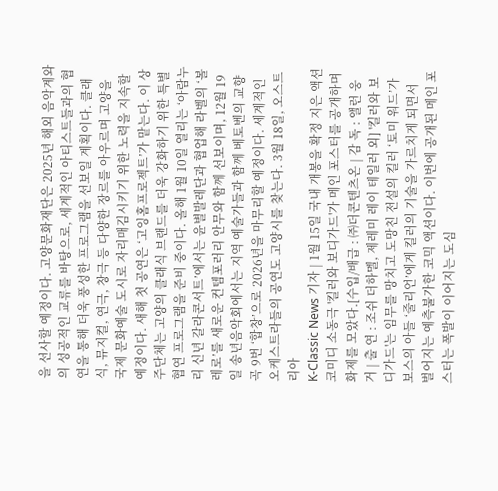을 선사할 예정이다. 고양문화재단은 2025년 해외 음악계와의 성공적인 교류를 바탕으로, 세계적인 아티스트들과의 협연을 통해 더욱 풍성한 프로그램을 선보일 계획이다. 클래식, 뮤지컬, 연극, 창극 등 다양한 장르를 아우르며 고양을 국제 문화예술 도시로 자리매김시키기 위한 노력을 지속할 예정이다. 새해 첫 공연은 ‘고잉홈프로젝트’가 맡는다. 이 상주단체는 고양의 클래식 브랜드를 더욱 강화하기 위한 특별 협연 프로그램을 준비 중이다. 올해 1월 10일 열리는 ‘아람누리 신년 갈라콘서트’에서는 윤별발레단과 협업해 라벨의 ‘볼레로’를 새로운 컨템포러리 안무와 함께 선보이며, 12월 19일 송년음악회에서는 지역 예술가들과 함께 베토벤의 교향곡 9번 ‘합창’으로 2026년을 마무리할 예정이다. 세계적인 오케스트라들의 공연도 고양시를 찾는다. 3월 18일, 오스트리아
K-Classic News 기자 | 1월 15일 국내 개봉을 확정 지은 액션 코미디 소동극 '킬러와 보디가드'가 메인 포스터를 공개하며 화제를 모았다.[수입/배급 : ㈜더콘텐츠온 | 감 독 : 앨런 웅거 | 출 연 : 조쉬 더하멜, 제레미 레이 테일러 외] '킬러와 보디가드'는 임무를 망치고 도망친 전설의 킬러 ‘토미 워드’가 보스의 아들 ‘줄리언’에게 킬러의 기술을 가르치게 되면서 벌어지는 예측불가한 코믹 액션이다. 이번에 공개된 메인 포스터는 폭발이 이어지는 도심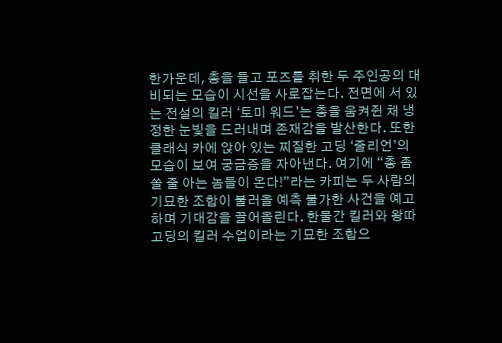한가운데, 총을 들고 포즈를 취한 두 주인공의 대비되는 모습이 시선을 사로잡는다. 전면에 서 있는 전설의 킬러 ‘토미 워드’는 총을 움켜쥔 채 냉정한 눈빛을 드러내며 존재감을 발산한다. 또한 클래식 카에 앉아 있는 찌질한 고딩 ‘줄리언’의 모습이 보여 궁금증을 자아낸다. 여기에 “총 좀 쏠 줄 아는 놈들이 온다!”라는 카피는 두 사람의 기묘한 조합이 불러올 예측 불가한 사건을 예고하며 기대감을 끌어올린다. 한물간 킬러와 왕따 고딩의 킬러 수업이라는 기묘한 조합으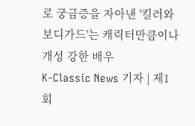로 궁금증을 자아낸 '킬러와 보디가드'는 캐릭터만큼이나 개성 강한 배우
K-Classic News 기자 | 제1회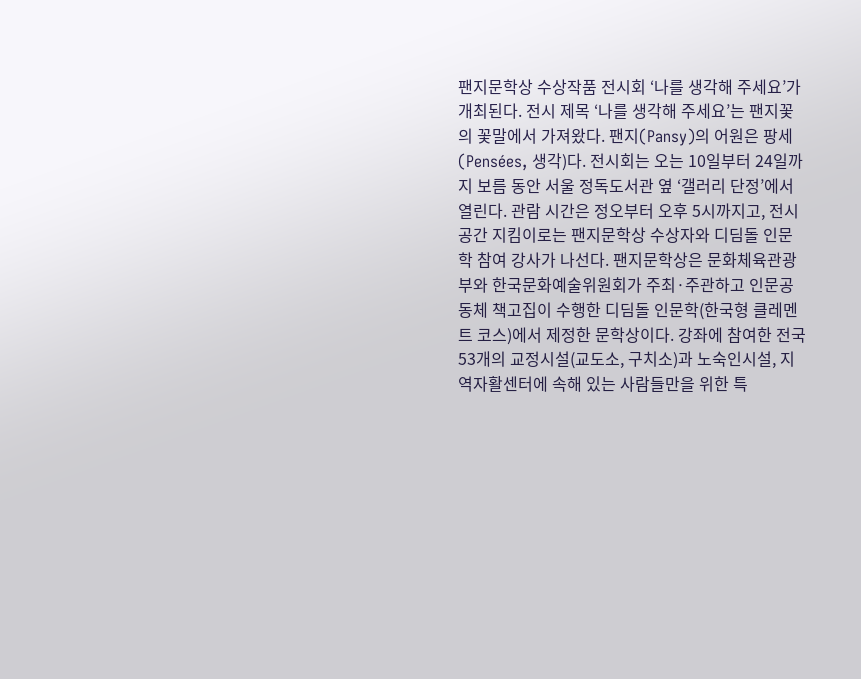팬지문학상 수상작품 전시회 ‘나를 생각해 주세요’가 개최된다. 전시 제목 ‘나를 생각해 주세요’는 팬지꽃의 꽃말에서 가져왔다. 팬지(Pansy)의 어원은 팡세(Pensées, 생각)다. 전시회는 오는 10일부터 24일까지 보름 동안 서울 정독도서관 옆 ‘갤러리 단정’에서 열린다. 관람 시간은 정오부터 오후 5시까지고, 전시공간 지킴이로는 팬지문학상 수상자와 디딤돌 인문학 참여 강사가 나선다. 팬지문학상은 문화체육관광부와 한국문화예술위원회가 주최·주관하고 인문공동체 책고집이 수행한 디딤돌 인문학(한국형 클레멘트 코스)에서 제정한 문학상이다. 강좌에 참여한 전국 53개의 교정시설(교도소, 구치소)과 노숙인시설, 지역자활센터에 속해 있는 사람들만을 위한 특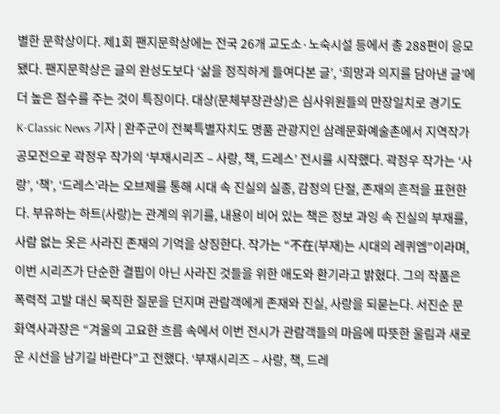별한 문학상이다. 제1회 팬지문학상에는 전국 26개 교도소·노숙시설 등에서 총 288편이 응모됐다. 팬지문학상은 글의 완성도보다 ‘삶을 정직하게 들여다본 글’, ‘희망과 의지를 담아낸 글’에 더 높은 점수를 주는 것이 특징이다. 대상(문체부장관상)은 심사위원들의 만장일치로 경기도
K-Classic News 기자 | 완주군이 전북특별자치도 명품 관광지인 삼례문화예술촌에서 지역작가 공모전으로 곽정우 작가의 ‘부재시리즈 – 사랑, 책, 드레스’ 전시를 시작했다. 곽정우 작가는 ‘사랑’, ‘책’, ‘드레스’라는 오브제를 통해 시대 속 진실의 실종, 감정의 단절, 존재의 흔적을 표현한다. 부유하는 하트(사랑)는 관계의 위기를, 내용이 비어 있는 책은 정보 과잉 속 진실의 부재를, 사람 없는 옷은 사라진 존재의 기억을 상징한다. 작가는 “不在(부재)는 시대의 레퀴엠”이라며, 이번 시리즈가 단순한 결핍이 아닌 사라진 것들을 위한 애도와 환기라고 밝혔다. 그의 작품은 폭력적 고발 대신 묵직한 질문을 던지며 관람객에게 존재와 진실, 사랑을 되묻는다. 서진순 문화역사과장은 “겨울의 고요한 흐름 속에서 이번 전시가 관람객들의 마음에 따뜻한 울림과 새로운 시선을 남기길 바란다”고 전했다. ‘부재시리즈 – 사랑, 책, 드레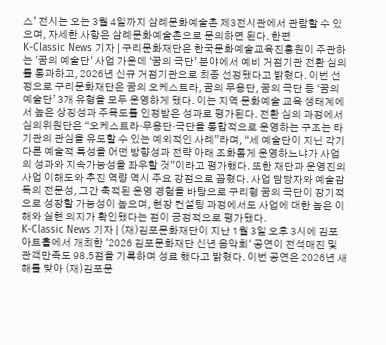스’ 전시는 오는 3월 4일까지 삼례문화예술촌 제3전시관에서 관람할 수 있으며, 자세한 사항은 삼례문화예술촌으로 문의하면 된다. 한편
K-Classic News 기자 | 구리문화재단은 한국문화예술교육진흥원이 주관하는 '꿈의 예술단' 사업 가운데 ‘꿈의 극단’ 분야에서 예비 거점기관 전환 심의를 통과하고, 2026년 신규 거점기관으로 최종 선정됐다고 밝혔다. 이번 선정으로 구리문화재단은 꿈의 오케스트라, 꿈의 무용단, 꿈의 극단 등 ‘꿈의 예술단’ 3개 유형을 모두 운영하게 됐다. 이는 지역 문화예술 교육 생태계에서 높은 상징성과 주목도를 인정받은 성과로 평가된다. 전환 심의 과정에서 심의위원단은 “오케스트라·무용단·극단을 통합적으로 운영하는 구조는 타 기관의 관심을 유도할 수 있는 예외적인 사례”라며, “세 예술단이 지닌 각기 다른 예술적 특성을 어떤 방향성과 전략 아래 조화롭게 운영하느냐가 사업의 성과와 지속가능성을 좌우할 것”이라고 평가했다. 또한 재단과 운영진의 사업 이해도와 추진 역량 역시 주요 강점으로 꼽혔다. 사업 담당자와 예술감독의 전문성, 그간 축적된 운영 경험을 바탕으로 구리형 꿈의 극단이 장기적으로 성장할 가능성이 높으며, 현장 컨설팅 과정에서도 사업에 대한 높은 이해와 실현 의지가 확인됐다는 점이 긍정적으로 평가됐다.
K-Classic News 기자 | (재)김포문화재단이 지난 1월 3일 오후 3시에 김포아트홀에서 개최한 '2026 김포문화재단 신년 음악회' 공연이 전석매진 및 관객만족도 98.5점을 기록하며 성료 했다고 밝혔다. 이번 공연은 2026년 새해를 맞아 (재)김포문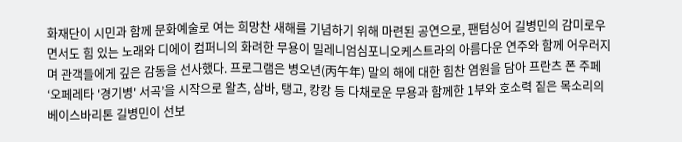화재단이 시민과 함께 문화예술로 여는 희망찬 새해를 기념하기 위해 마련된 공연으로, 팬텀싱어 길병민의 감미로우면서도 힘 있는 노래와 디에이 컴퍼니의 화려한 무용이 밀레니엄심포니오케스트라의 아름다운 연주와 함께 어우러지며 관객들에게 깊은 감동을 선사했다. 프로그램은 병오년(丙午年) 말의 해에 대한 힘찬 염원을 담아 프란츠 폰 주페 ‘오페레타 '경기병' 서곡’을 시작으로 왈츠, 삼바, 탱고, 캉캉 등 다채로운 무용과 함께한 1부와 호소력 짙은 목소리의 베이스바리톤 길병민이 선보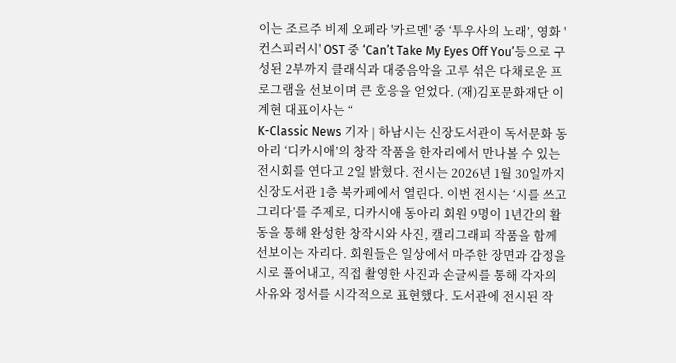이는 조르주 비제 오페라 '카르멘' 중 ‘투우사의 노래’, 영화 '컨스피러시' OST 중 ‘Can’t Take My Eyes Off You’등으로 구성된 2부까지 클래식과 대중음악을 고루 섞은 다채로운 프로그램을 선보이며 큰 호응을 얻었다. (재)김포문화재단 이계현 대표이사는 “
K-Classic News 기자 | 하남시는 신장도서관이 독서문화 동아리 ‘디카시애’의 창작 작품을 한자리에서 만나볼 수 있는 전시회를 연다고 2일 밝혔다. 전시는 2026년 1월 30일까지 신장도서관 1층 북카페에서 열린다. 이번 전시는 ‘시를 쓰고 그리다’를 주제로, 디카시애 동아리 회원 9명이 1년간의 활동을 통해 완성한 창작시와 사진, 캘리그래피 작품을 함께 선보이는 자리다. 회원들은 일상에서 마주한 장면과 감정을 시로 풀어내고, 직접 촬영한 사진과 손글씨를 통해 각자의 사유와 정서를 시각적으로 표현했다. 도서관에 전시된 작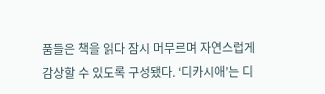품들은 책을 읽다 잠시 머무르며 자연스럽게 감상할 수 있도록 구성됐다. ‘디카시애’는 디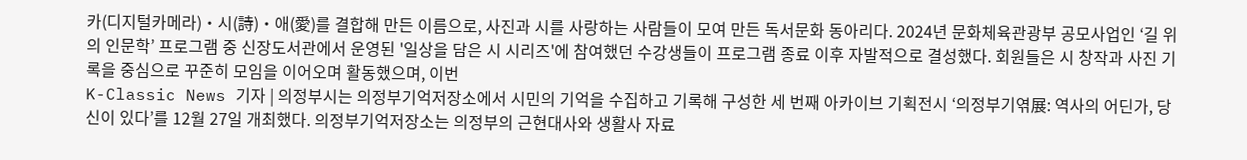카(디지털카메라)‧시(詩)‧애(愛)를 결합해 만든 이름으로, 사진과 시를 사랑하는 사람들이 모여 만든 독서문화 동아리다. 2024년 문화체육관광부 공모사업인 ‘길 위의 인문학’ 프로그램 중 신장도서관에서 운영된 '일상을 담은 시 시리즈'에 참여했던 수강생들이 프로그램 종료 이후 자발적으로 결성했다. 회원들은 시 창작과 사진 기록을 중심으로 꾸준히 모임을 이어오며 활동했으며, 이번
K-Classic News 기자 | 의정부시는 의정부기억저장소에서 시민의 기억을 수집하고 기록해 구성한 세 번째 아카이브 기획전시 ‘의정부기엮展: 역사의 어딘가, 당신이 있다’를 12월 27일 개최했다. 의정부기억저장소는 의정부의 근현대사와 생활사 자료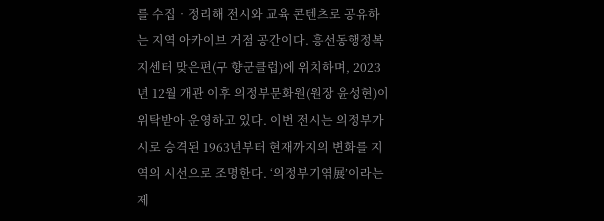를 수집‧정리해 전시와 교육 콘텐츠로 공유하는 지역 아카이브 거점 공간이다. 흥선동행정복지센터 맞은편(구 향군클럽)에 위치하며, 2023년 12월 개관 이후 의정부문화원(원장 윤성현)이 위탁받아 운영하고 있다. 이번 전시는 의정부가 시로 승격된 1963년부터 현재까지의 변화를 지역의 시선으로 조명한다. ‘의정부기엮展’이라는 제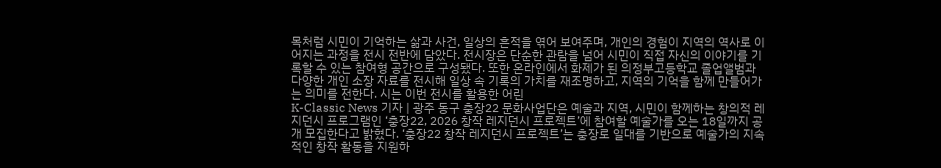목처럼 시민이 기억하는 삶과 사건, 일상의 흔적을 엮어 보여주며, 개인의 경험이 지역의 역사로 이어지는 과정을 전시 전반에 담았다. 전시장은 단순한 관람을 넘어 시민이 직접 자신의 이야기를 기록할 수 있는 참여형 공간으로 구성됐다. 또한 온라인에서 화제가 된 의정부고등학교 졸업앨범과 다양한 개인 소장 자료를 전시해 일상 속 기록의 가치를 재조명하고, 지역의 기억을 함께 만들어가는 의미를 전한다. 시는 이번 전시를 활용한 어린
K-Classic News 기자 | 광주 동구 충장22 문화사업단은 예술과 지역, 시민이 함께하는 창의적 레지던시 프로그램인 ‘충장22, 2026 창작 레지던시 프로젝트’에 참여할 예술가를 오는 18일까지 공개 모집한다고 밝혔다. ‘충장22 창작 레지던시 프로젝트’는 충장로 일대를 기반으로 예술가의 지속적인 창작 활동을 지원하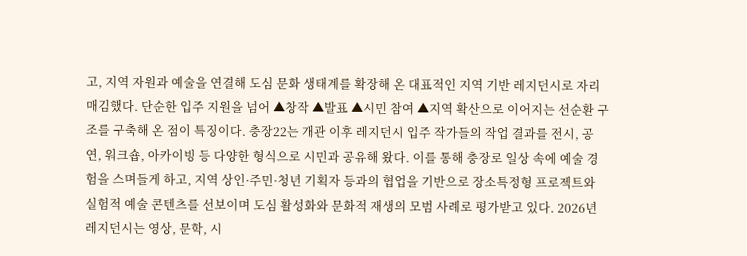고, 지역 자원과 예술을 연결해 도심 문화 생태계를 확장해 온 대표적인 지역 기반 레지던시로 자리매김했다. 단순한 입주 지원을 넘어 ▲창작 ▲발표 ▲시민 참여 ▲지역 확산으로 이어지는 선순환 구조를 구축해 온 점이 특징이다. 충장22는 개관 이후 레지던시 입주 작가들의 작업 결과를 전시, 공연, 워크숍, 아카이빙 등 다양한 형식으로 시민과 공유해 왔다. 이를 통해 충장로 일상 속에 예술 경험을 스며들게 하고, 지역 상인·주민·청년 기획자 등과의 협업을 기반으로 장소특정형 프로젝트와 실험적 예술 콘텐츠를 선보이며 도심 활성화와 문화적 재생의 모범 사례로 평가받고 있다. 2026년 레지던시는 영상, 문학, 시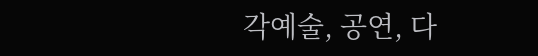각예술, 공연, 다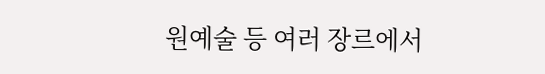원예술 등 여러 장르에서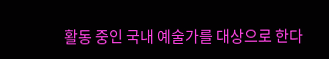활동 중인 국내 예술가를 대상으로 한다